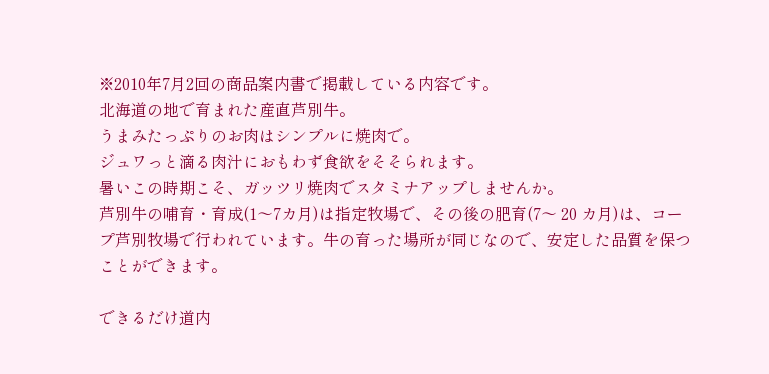※2010年7月2回の商品案内書で掲載している内容です。
北海道の地で育まれた産直芦別牛。
うまみたっぷりのお肉はシンプルに焼肉で。
ジュワっと滴る肉汁におもわず食欲をそそられます。
暑いこの時期こそ、ガッツリ焼肉でスタミナアップしませんか。
芦別牛の哺育・育成(1〜7カ月)は指定牧場で、その後の肥育(7〜 20 カ月)は、コープ芦別牧場で行われています。牛の育った場所が同じなので、安定した品質を保つことができます。

できるだけ道内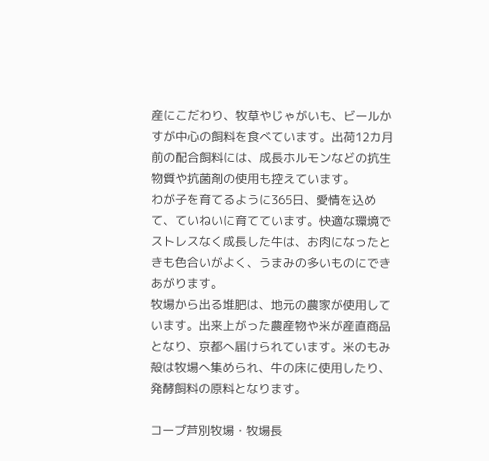産にこだわり、牧草やじゃがいも、ビールかすが中心の飼料を食べています。出荷12カ月前の配合飼料には、成長ホルモンなどの抗生物質や抗菌剤の使用も控えています。
わが子を育てるように365日、愛情を込めて、ていねいに育てています。快適な環境でストレスなく成長した牛は、お肉になったときも色合いがよく、うまみの多いものにできあがります。
牧場から出る堆肥は、地元の農家が使用しています。出来上がった農産物や米が産直商品となり、京都へ届けられています。米のもみ殻は牧場へ集められ、牛の床に使用したり、発酵飼料の原料となります。

コープ芦別牧場・牧場長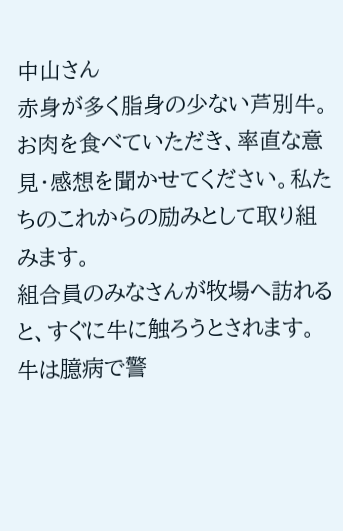中山さん
赤身が多く脂身の少ない芦別牛。お肉を食べていただき、率直な意見・感想を聞かせてください。私たちのこれからの励みとして取り組みます。
組合員のみなさんが牧場へ訪れると、すぐに牛に触ろうとされます。牛は臆病で警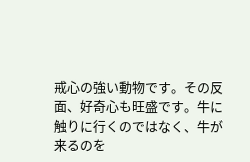戒心の強い動物です。その反面、好奇心も旺盛です。牛に触りに行くのではなく、牛が来るのを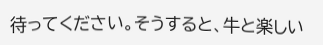待ってください。そうすると、牛と楽しい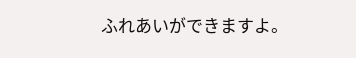ふれあいができますよ。